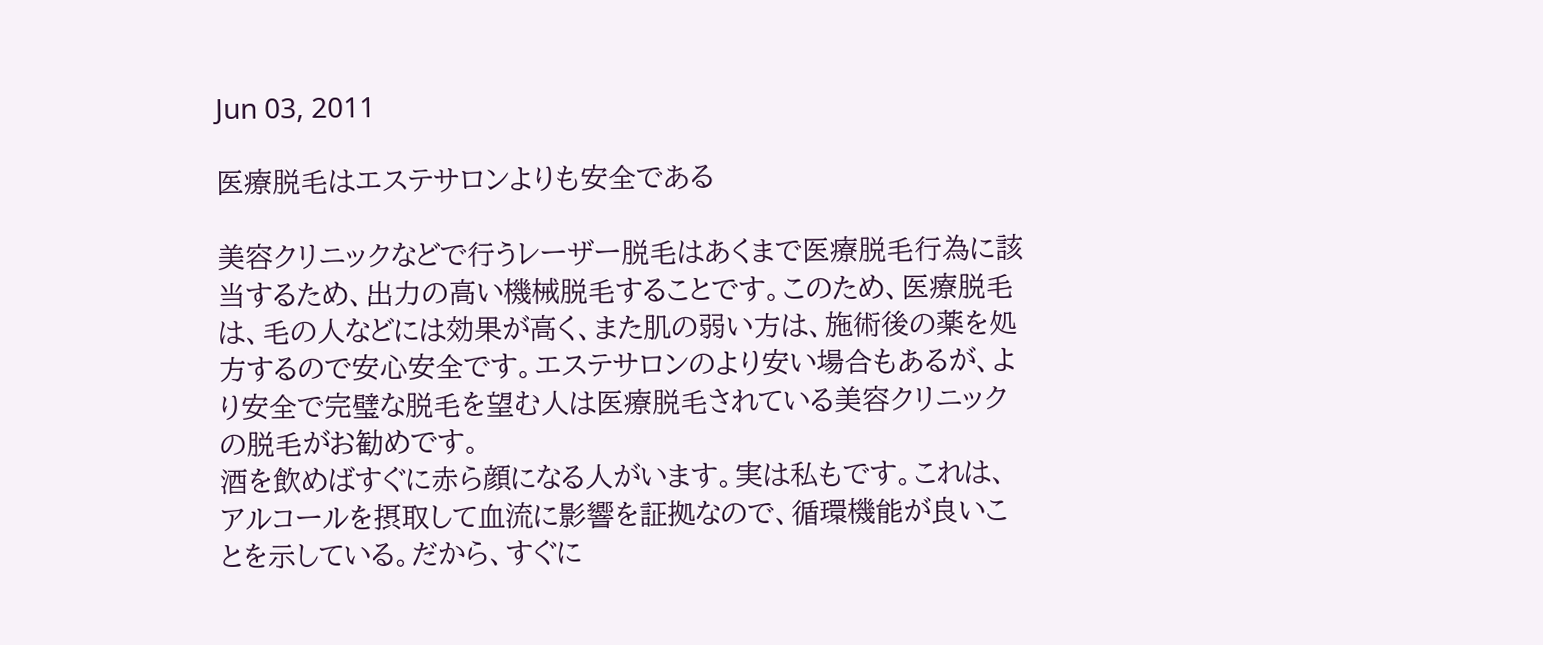Jun 03, 2011

医療脱毛はエステサロンよりも安全である

美容クリニックなどで行うレーザー脱毛はあくまで医療脱毛行為に該当するため、出力の高い機械脱毛することです。このため、医療脱毛は、毛の人などには効果が高く、また肌の弱い方は、施術後の薬を処方するので安心安全です。エステサロンのより安い場合もあるが、より安全で完璧な脱毛を望む人は医療脱毛されている美容クリニックの脱毛がお勧めです。
酒を飲めばすぐに赤ら顔になる人がいます。実は私もです。これは、アルコールを摂取して血流に影響を証拠なので、循環機能が良いことを示している。だから、すぐに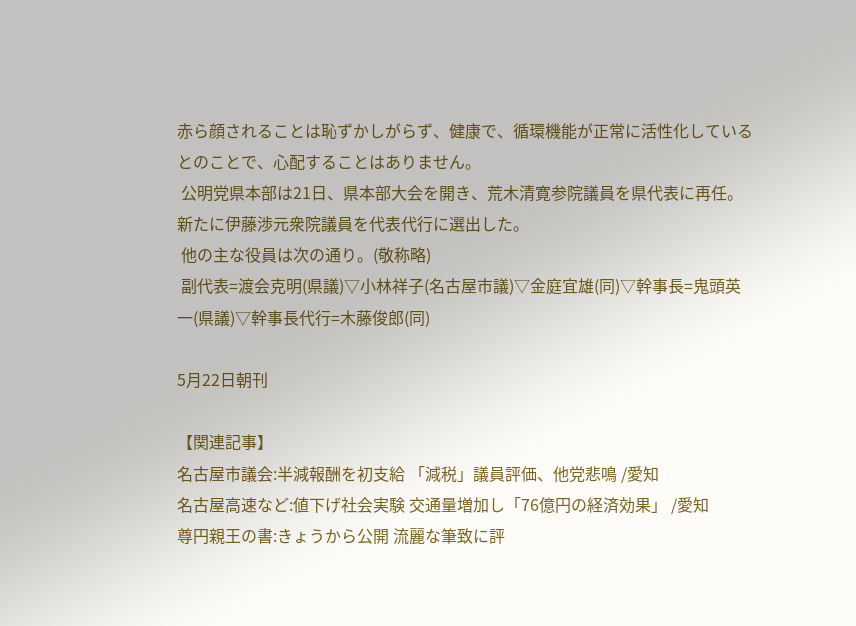赤ら顔されることは恥ずかしがらず、健康で、循環機能が正常に活性化しているとのことで、心配することはありません。
 公明党県本部は21日、県本部大会を開き、荒木清寛参院議員を県代表に再任。新たに伊藤渉元衆院議員を代表代行に選出した。
 他の主な役員は次の通り。(敬称略)
 副代表=渡会克明(県議)▽小林祥子(名古屋市議)▽金庭宜雄(同)▽幹事長=鬼頭英一(県議)▽幹事長代行=木藤俊郎(同)

5月22日朝刊

【関連記事】
名古屋市議会:半減報酬を初支給 「減税」議員評価、他党悲鳴 /愛知
名古屋高速など:値下げ社会実験 交通量増加し「76億円の経済効果」 /愛知
尊円親王の書:きょうから公開 流麗な筆致に評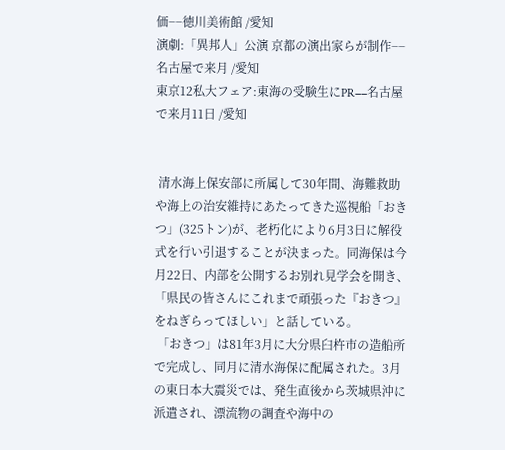価−−徳川美術館 /愛知
演劇:「異邦人」公演 京都の演出家らが制作−−名古屋で来月 /愛知
東京12私大フェア:東海の受験生にPR−−名古屋で来月11日 /愛知


 清水海上保安部に所属して30年間、海難救助や海上の治安維持にあたってきた巡視船「おきつ」(325トン)が、老朽化により6月3日に解役式を行い引退することが決まった。同海保は今月22日、内部を公開するお別れ見学会を開き、「県民の皆さんにこれまで頑張った『おきつ』をねぎらってほしい」と話している。
 「おきつ」は81年3月に大分県臼杵市の造船所で完成し、同月に清水海保に配属された。3月の東日本大震災では、発生直後から茨城県沖に派遣され、漂流物の調査や海中の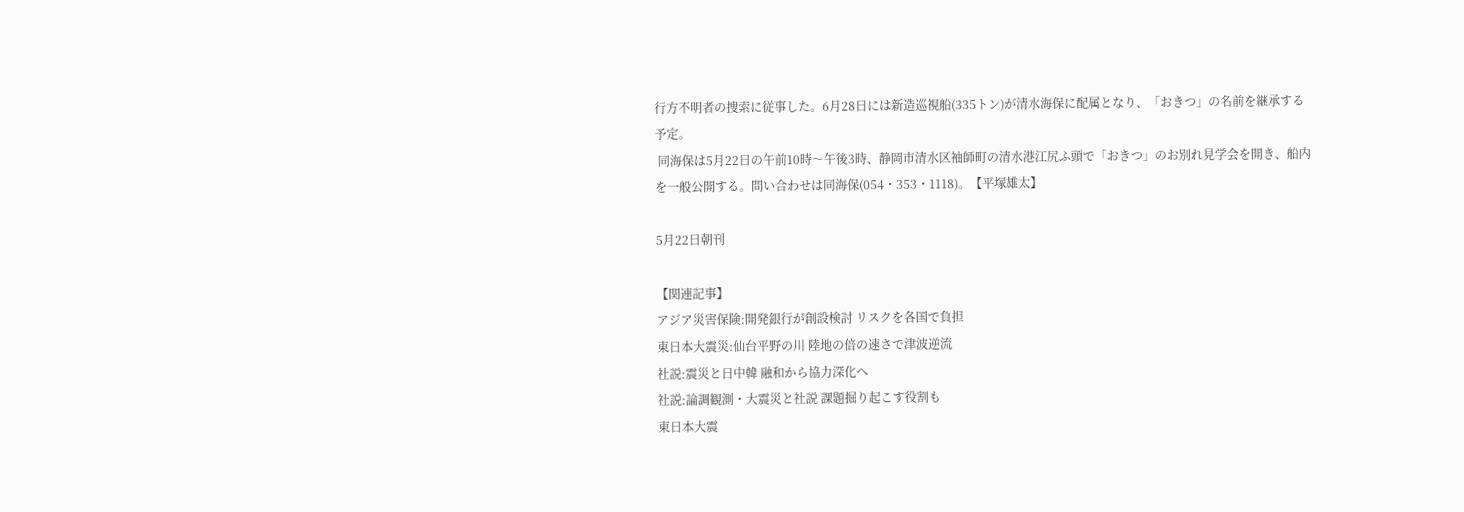行方不明者の捜索に従事した。6月28日には新造巡視船(335トン)が清水海保に配属となり、「おきつ」の名前を継承する予定。
 同海保は5月22日の午前10時〜午後3時、静岡市清水区袖師町の清水港江尻ふ頭で「おきつ」のお別れ見学会を開き、船内を一般公開する。問い合わせは同海保(054・353・1118)。【平塚雄太】

5月22日朝刊

【関連記事】
アジア災害保険:開発銀行が創設検討 リスクを各国で負担
東日本大震災:仙台平野の川 陸地の倍の速さで津波逆流
社説:震災と日中韓 融和から協力深化へ
社説:論調観測・大震災と社説 課題掘り起こす役割も
東日本大震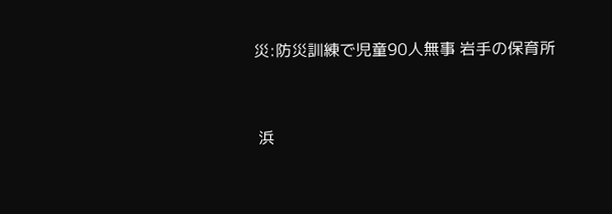災:防災訓練で児童90人無事 岩手の保育所


 浜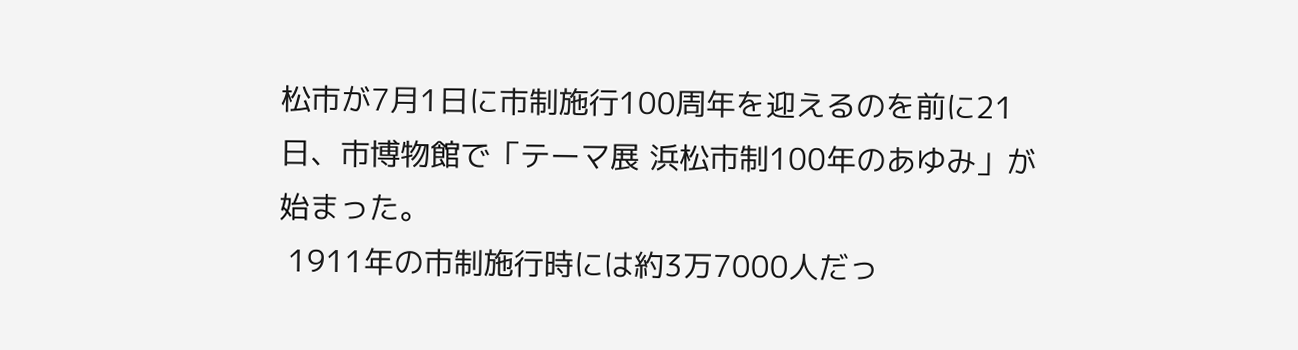松市が7月1日に市制施行100周年を迎えるのを前に21日、市博物館で「テーマ展 浜松市制100年のあゆみ」が始まった。
 1911年の市制施行時には約3万7000人だっ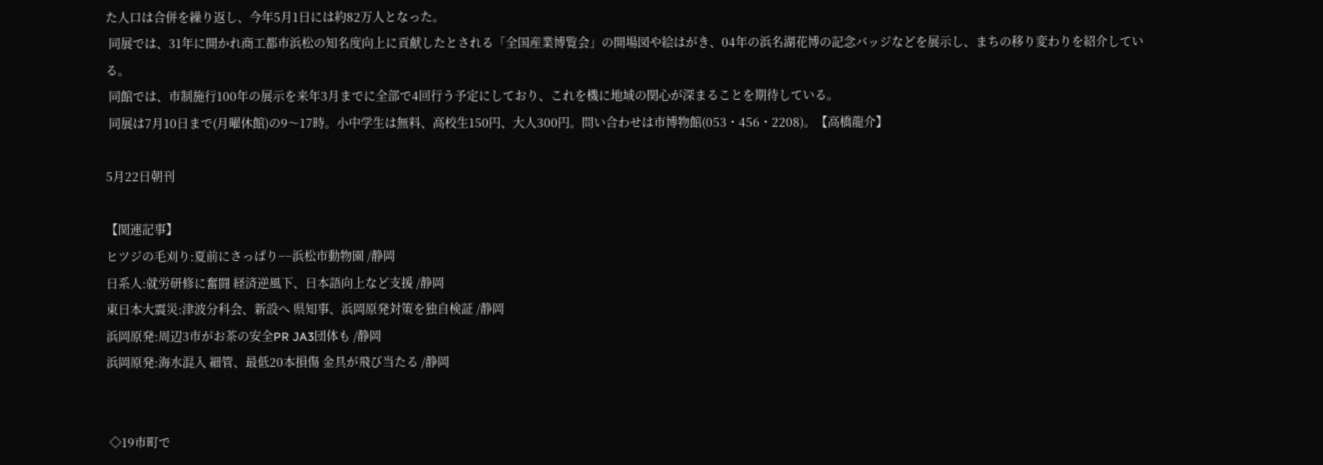た人口は合併を繰り返し、今年5月1日には約82万人となった。
 同展では、31年に開かれ商工都市浜松の知名度向上に貢献したとされる「全国産業博覧会」の開場図や絵はがき、04年の浜名湖花博の記念バッジなどを展示し、まちの移り変わりを紹介している。
 同館では、市制施行100年の展示を来年3月までに全部で4回行う予定にしており、これを機に地域の関心が深まることを期待している。
 同展は7月10日まで(月曜休館)の9〜17時。小中学生は無料、高校生150円、大人300円。問い合わせは市博物館(053・456・2208)。【高橋龍介】

5月22日朝刊

【関連記事】
ヒツジの毛刈り:夏前にさっぱり−−浜松市動物園 /静岡
日系人:就労研修に奮闘 経済逆風下、日本語向上など支援 /静岡
東日本大震災:津波分科会、新設へ 県知事、浜岡原発対策を独自検証 /静岡
浜岡原発:周辺3市がお茶の安全PR JA3団体も /静岡
浜岡原発:海水混入 細管、最低20本損傷 金具が飛び当たる /静岡


 ◇19市町で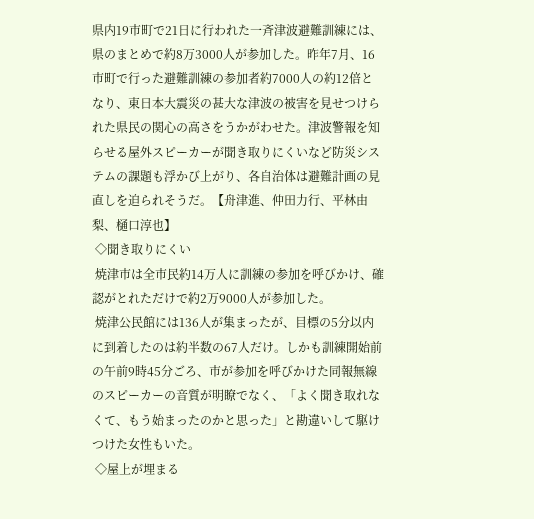県内19市町で21日に行われた一斉津波避難訓練には、県のまとめで約8万3000人が参加した。昨年7月、16市町で行った避難訓練の参加者約7000人の約12倍となり、東日本大震災の甚大な津波の被害を見せつけられた県民の関心の高さをうかがわせた。津波警報を知らせる屋外スピーカーが聞き取りにくいなど防災システムの課題も浮かび上がり、各自治体は避難計画の見直しを迫られそうだ。【舟津進、仲田力行、平林由梨、樋口淳也】
 ◇聞き取りにくい
 焼津市は全市民約14万人に訓練の参加を呼びかけ、確認がとれただけで約2万9000人が参加した。
 焼津公民館には136人が集まったが、目標の5分以内に到着したのは約半数の67人だけ。しかも訓練開始前の午前9時45分ごろ、市が参加を呼びかけた同報無線のスピーカーの音質が明瞭でなく、「よく聞き取れなくて、もう始まったのかと思った」と勘違いして駆けつけた女性もいた。
 ◇屋上が埋まる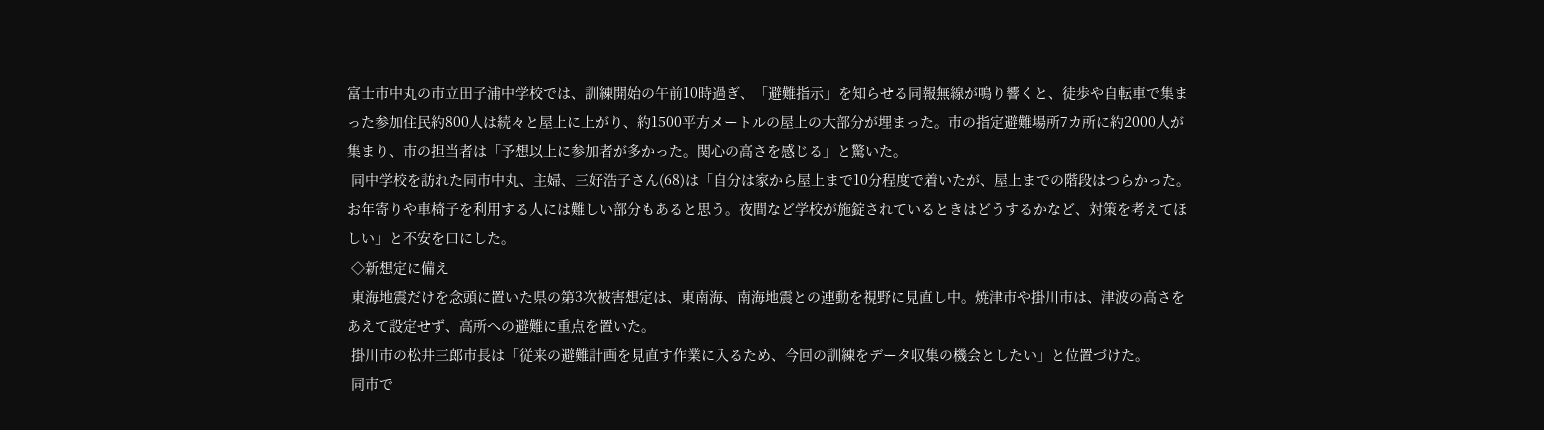富士市中丸の市立田子浦中学校では、訓練開始の午前10時過ぎ、「避難指示」を知らせる同報無線が鳴り響くと、徒歩や自転車で集まった参加住民約800人は続々と屋上に上がり、約1500平方メートルの屋上の大部分が埋まった。市の指定避難場所7カ所に約2000人が集まり、市の担当者は「予想以上に参加者が多かった。関心の高さを感じる」と驚いた。
 同中学校を訪れた同市中丸、主婦、三好浩子さん(68)は「自分は家から屋上まで10分程度で着いたが、屋上までの階段はつらかった。お年寄りや車椅子を利用する人には難しい部分もあると思う。夜間など学校が施錠されているときはどうするかなど、対策を考えてほしい」と不安を口にした。
 ◇新想定に備え
 東海地震だけを念頭に置いた県の第3次被害想定は、東南海、南海地震との連動を視野に見直し中。焼津市や掛川市は、津波の高さをあえて設定せず、高所への避難に重点を置いた。
 掛川市の松井三郎市長は「従来の避難計画を見直す作業に入るため、今回の訓練をデータ収集の機会としたい」と位置づけた。
 同市で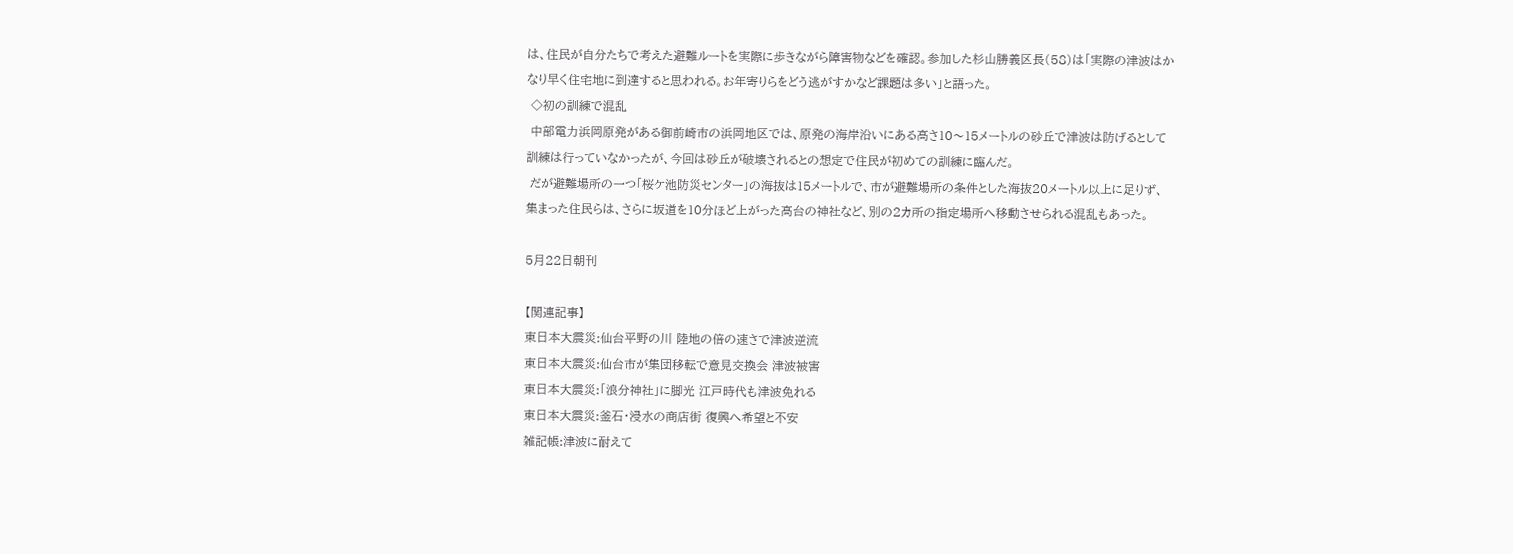は、住民が自分たちで考えた避難ルートを実際に歩きながら障害物などを確認。参加した杉山勝義区長(58)は「実際の津波はかなり早く住宅地に到達すると思われる。お年寄りらをどう逃がすかなど課題は多い」と語った。
 ◇初の訓練で混乱
 中部電力浜岡原発がある御前崎市の浜岡地区では、原発の海岸沿いにある高さ10〜15メートルの砂丘で津波は防げるとして訓練は行っていなかったが、今回は砂丘が破壊されるとの想定で住民が初めての訓練に臨んだ。
 だが避難場所の一つ「桜ケ池防災センター」の海抜は15メートルで、市が避難場所の条件とした海抜20メートル以上に足りず、集まった住民らは、さらに坂道を10分ほど上がった高台の神社など、別の2カ所の指定場所へ移動させられる混乱もあった。

5月22日朝刊

【関連記事】
東日本大震災:仙台平野の川 陸地の倍の速さで津波逆流
東日本大震災:仙台市が集団移転で意見交換会 津波被害
東日本大震災:「浪分神社」に脚光 江戸時代も津波免れる
東日本大震災:釜石・浸水の商店街 復興へ希望と不安
雑記帳:津波に耐えて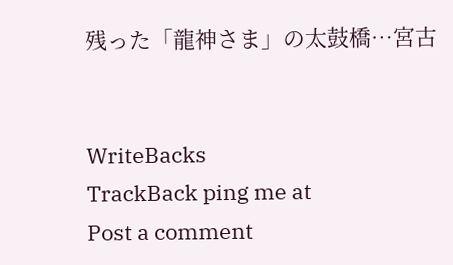残った「龍神さま」の太鼓橋…宮古


WriteBacks
TrackBack ping me at
Post a comment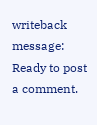writeback message: Ready to post a comment.